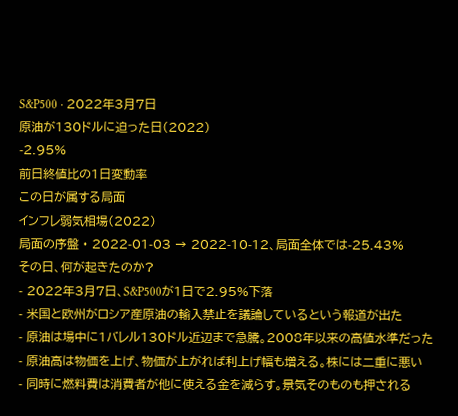S&P500 · 2022年3月7日
原油が130ドルに迫った日(2022)
-2.95%
前日終値比の1日変動率
この日が属する局面
インフレ弱気相場(2022)
局面の序盤 · 2022-01-03 → 2022-10-12、局面全体では-25.43%
その日、何が起きたのか?
- 2022年3月7日、S&P500が1日で2.95%下落
- 米国と欧州がロシア産原油の輸入禁止を議論しているという報道が出た
- 原油は場中に1バレル130ドル近辺まで急騰。2008年以来の高値水準だった
- 原油高は物価を上げ、物価が上がれば利上げ幅も増える。株には二重に悪い
- 同時に燃料費は消費者が他に使える金を減らす。景気そのものも押される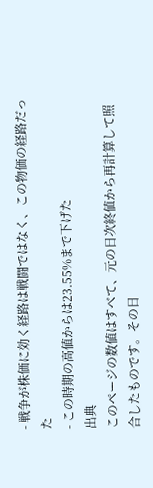- 戦争が株価に効く経路は戦闘ではなく、この物価の経路だった
- この時期の高値からは23.55%まで下げた
出典
このページの数値はすべて、元の日次終値から再計算して照合したものです。その日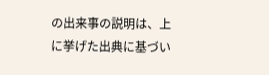の出来事の説明は、上に挙げた出典に基づい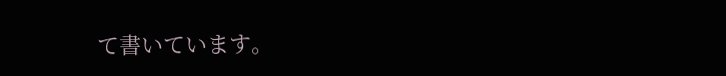て書いています。